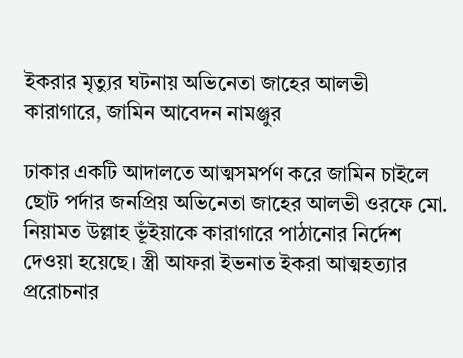ইকরার মৃত্যুর ঘটনায় অভিনেতা জাহের আলভী কারাগারে, জামিন আবেদন নামঞ্জুর

ঢাকার একটি আদালতে আত্মসমর্পণ করে জামিন চাইলে ছোট পর্দার জনপ্রিয় অভিনেতা জাহের আলভী ওরফে মো. নিয়ামত উল্লাহ ভূঁইয়াকে কারাগারে পাঠানোর নির্দেশ দেওয়া হয়েছে। স্ত্রী আফরা ইভনাত ইকরা আত্মহত্যার প্ররোচনার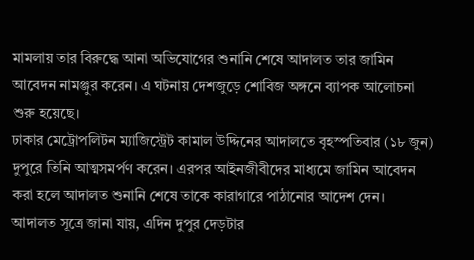মামলায় তার বিরুদ্ধে আনা অভিযোগের শুনানি শেষে আদালত তার জামিন আবেদন নামঞ্জুর করেন। এ ঘটনায় দেশজুড়ে শোবিজ অঙ্গনে ব্যাপক আলোচনা শুরু হয়েছে।
ঢাকার মেট্রোপলিটন ম্যাজিস্ট্রেট কামাল উদ্দিনের আদালতে বৃহস্পতিবার (১৮ জুন) দুপুরে তিনি আত্মসমর্পণ করেন। এরপর আইনজীবীদের মাধ্যমে জামিন আবেদন করা হলে আদালত শুনানি শেষে তাকে কারাগারে পাঠানোর আদেশ দেন।
আদালত সূত্রে জানা যায়, এদিন দুপুর দেড়টার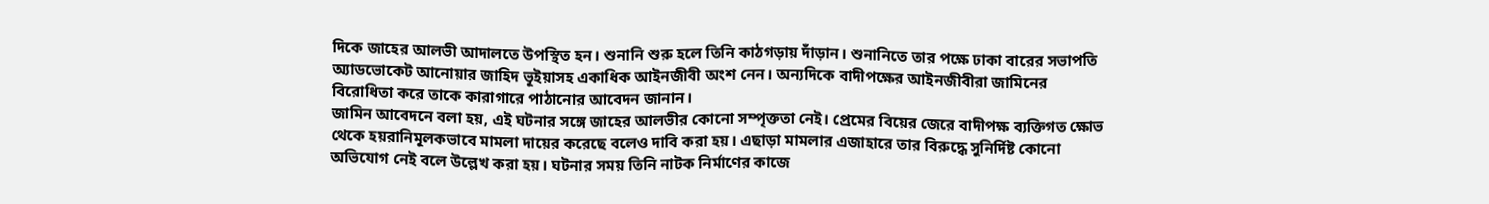দিকে জাহের আলভী আদালতে উপস্থিত হন। শুনানি শুরু হলে তিনি কাঠগড়ায় দাঁড়ান। শুনানিতে তার পক্ষে ঢাকা বারের সভাপতি অ্যাডভোকেট আনোয়ার জাহিদ ভূইয়াসহ একাধিক আইনজীবী অংশ নেন। অন্যদিকে বাদীপক্ষের আইনজীবীরা জামিনের বিরোধিতা করে তাকে কারাগারে পাঠানোর আবেদন জানান।
জামিন আবেদনে বলা হয়, এই ঘটনার সঙ্গে জাহের আলভীর কোনো সম্পৃক্ততা নেই। প্রেমের বিয়ের জেরে বাদীপক্ষ ব্যক্তিগত ক্ষোভ থেকে হয়রানিমূলকভাবে মামলা দায়ের করেছে বলেও দাবি করা হয়। এছাড়া মামলার এজাহারে তার বিরুদ্ধে সুনির্দিষ্ট কোনো অভিযোগ নেই বলে উল্লেখ করা হয়। ঘটনার সময় তিনি নাটক নির্মাণের কাজে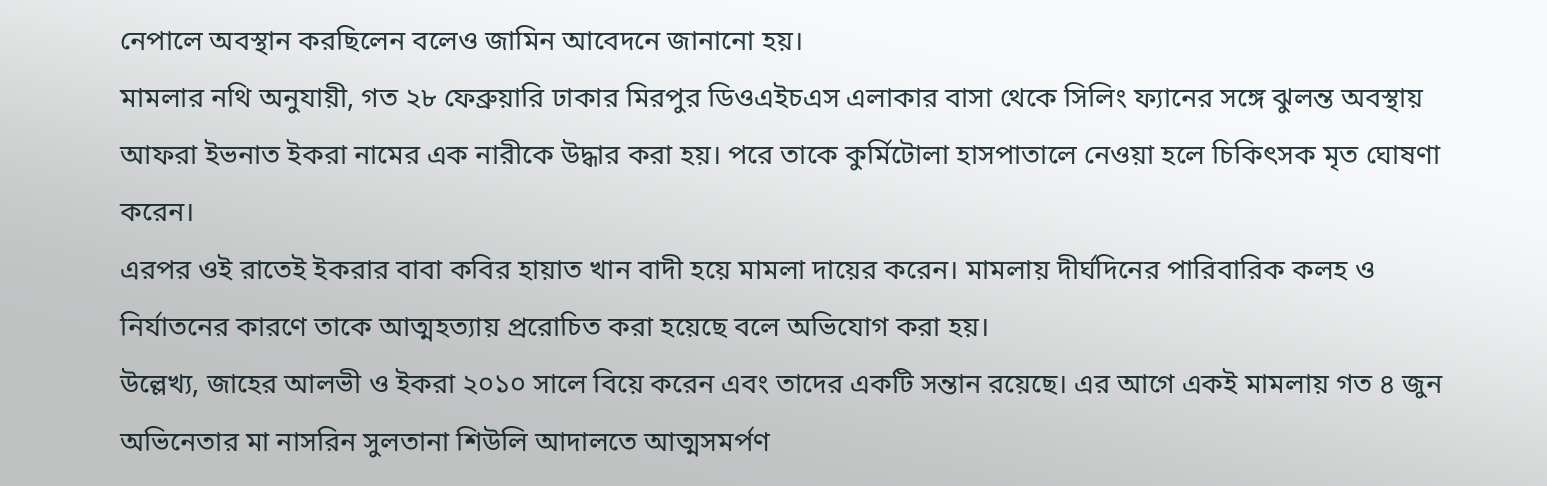নেপালে অবস্থান করছিলেন বলেও জামিন আবেদনে জানানো হয়।
মামলার নথি অনুযায়ী, গত ২৮ ফেব্রুয়ারি ঢাকার মিরপুর ডিওএইচএস এলাকার বাসা থেকে সিলিং ফ্যানের সঙ্গে ঝুলন্ত অবস্থায় আফরা ইভনাত ইকরা নামের এক নারীকে উদ্ধার করা হয়। পরে তাকে কুর্মিটোলা হাসপাতালে নেওয়া হলে চিকিৎসক মৃত ঘোষণা করেন।
এরপর ওই রাতেই ইকরার বাবা কবির হায়াত খান বাদী হয়ে মামলা দায়ের করেন। মামলায় দীর্ঘদিনের পারিবারিক কলহ ও নির্যাতনের কারণে তাকে আত্মহত্যায় প্ররোচিত করা হয়েছে বলে অভিযোগ করা হয়।
উল্লেখ্য, জাহের আলভী ও ইকরা ২০১০ সালে বিয়ে করেন এবং তাদের একটি সন্তান রয়েছে। এর আগে একই মামলায় গত ৪ জুন অভিনেতার মা নাসরিন সুলতানা শিউলি আদালতে আত্মসমর্পণ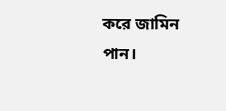করে জামিন পান।